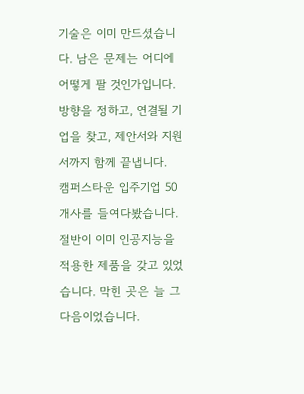기술은 이미 만드셨습니다. 남은 문제는 어디에 어떻게 팔 것인가입니다.
방향을 정하고, 연결될 기업을 찾고, 제안서와 지원서까지 함께 끝냅니다.
캠퍼스타운 입주기업 50개사를 들여다봤습니다. 절반이 이미 인공지능을 적용한 제품을 갖고 있었습니다. 막힌 곳은 늘 그다음이었습니다.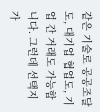같은 기술로 공공조달도, 대기업 협업도, 기업 간 거래도 가능합니다. 그런데 선택지가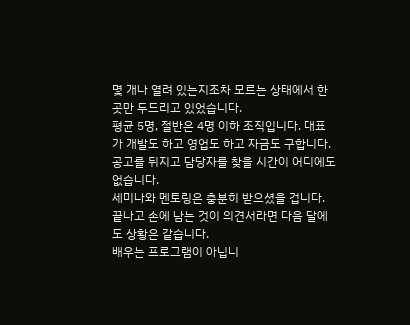몇 개나 열려 있는지조차 모르는 상태에서 한 곳만 두드리고 있었습니다.
평균 5명, 절반은 4명 이하 조직입니다. 대표가 개발도 하고 영업도 하고 자금도 구합니다. 공고를 뒤지고 담당자를 찾을 시간이 어디에도 없습니다.
세미나와 멘토링은 충분히 받으셨을 겁니다. 끝나고 손에 남는 것이 의견서라면 다음 달에도 상황은 같습니다.
배우는 프로그램이 아닙니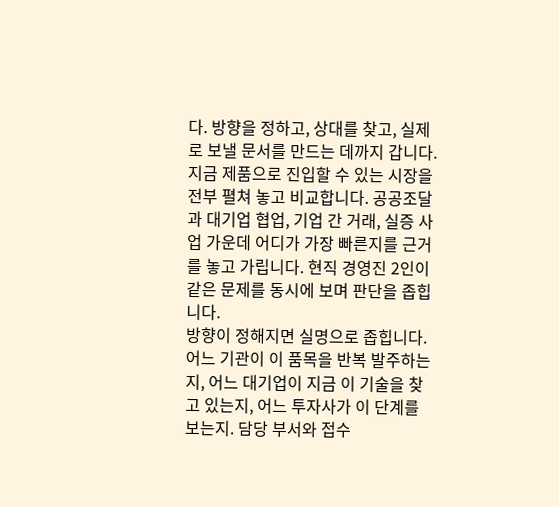다. 방향을 정하고, 상대를 찾고, 실제로 보낼 문서를 만드는 데까지 갑니다.
지금 제품으로 진입할 수 있는 시장을 전부 펼쳐 놓고 비교합니다. 공공조달과 대기업 협업, 기업 간 거래, 실증 사업 가운데 어디가 가장 빠른지를 근거를 놓고 가립니다. 현직 경영진 2인이 같은 문제를 동시에 보며 판단을 좁힙니다.
방향이 정해지면 실명으로 좁힙니다. 어느 기관이 이 품목을 반복 발주하는지, 어느 대기업이 지금 이 기술을 찾고 있는지, 어느 투자사가 이 단계를 보는지. 담당 부서와 접수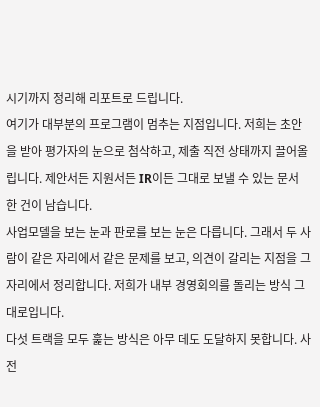시기까지 정리해 리포트로 드립니다.
여기가 대부분의 프로그램이 멈추는 지점입니다. 저희는 초안을 받아 평가자의 눈으로 첨삭하고, 제출 직전 상태까지 끌어올립니다. 제안서든 지원서든 IR이든 그대로 보낼 수 있는 문서 한 건이 남습니다.
사업모델을 보는 눈과 판로를 보는 눈은 다릅니다. 그래서 두 사람이 같은 자리에서 같은 문제를 보고, 의견이 갈리는 지점을 그 자리에서 정리합니다. 저희가 내부 경영회의를 돌리는 방식 그대로입니다.
다섯 트랙을 모두 훑는 방식은 아무 데도 도달하지 못합니다. 사전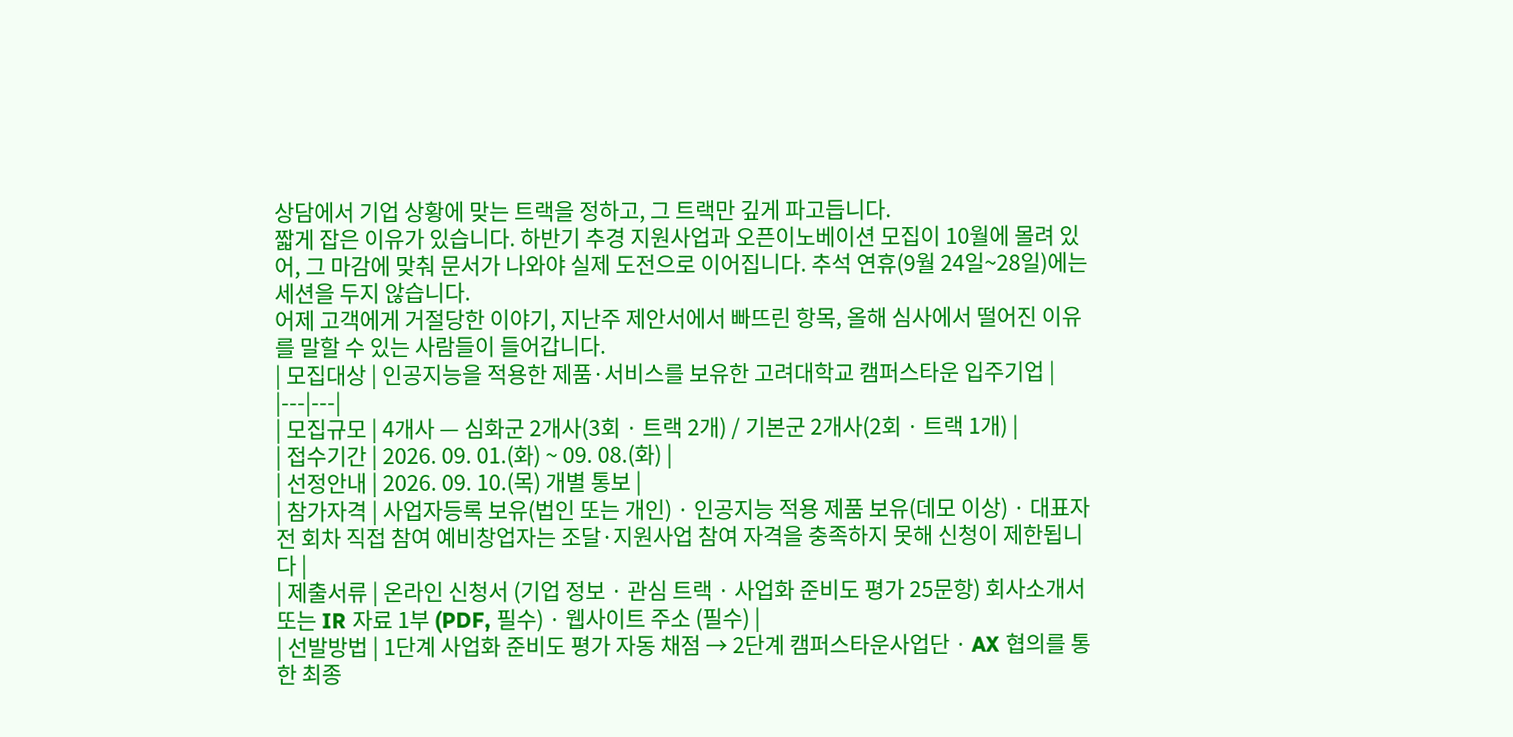상담에서 기업 상황에 맞는 트랙을 정하고, 그 트랙만 깊게 파고듭니다.
짧게 잡은 이유가 있습니다. 하반기 추경 지원사업과 오픈이노베이션 모집이 10월에 몰려 있어, 그 마감에 맞춰 문서가 나와야 실제 도전으로 이어집니다. 추석 연휴(9월 24일~28일)에는 세션을 두지 않습니다.
어제 고객에게 거절당한 이야기, 지난주 제안서에서 빠뜨린 항목, 올해 심사에서 떨어진 이유를 말할 수 있는 사람들이 들어갑니다.
| 모집대상 | 인공지능을 적용한 제품·서비스를 보유한 고려대학교 캠퍼스타운 입주기업 |
|---|---|
| 모집규모 | 4개사 — 심화군 2개사(3회 · 트랙 2개) / 기본군 2개사(2회 · 트랙 1개) |
| 접수기간 | 2026. 09. 01.(화) ~ 09. 08.(화) |
| 선정안내 | 2026. 09. 10.(목) 개별 통보 |
| 참가자격 | 사업자등록 보유(법인 또는 개인) · 인공지능 적용 제품 보유(데모 이상) · 대표자 전 회차 직접 참여 예비창업자는 조달·지원사업 참여 자격을 충족하지 못해 신청이 제한됩니다 |
| 제출서류 | 온라인 신청서 (기업 정보 · 관심 트랙 · 사업화 준비도 평가 25문항) 회사소개서 또는 IR 자료 1부 (PDF, 필수) · 웹사이트 주소 (필수) |
| 선발방법 | 1단계 사업화 준비도 평가 자동 채점 → 2단계 캠퍼스타운사업단 · AX 협의를 통한 최종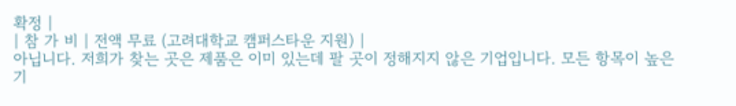확정 |
| 참 가 비 | 전액 무료 (고려대학교 캠퍼스타운 지원) |
아닙니다. 저희가 찾는 곳은 제품은 이미 있는데 팔 곳이 정해지지 않은 기업입니다. 모든 항목이 높은 기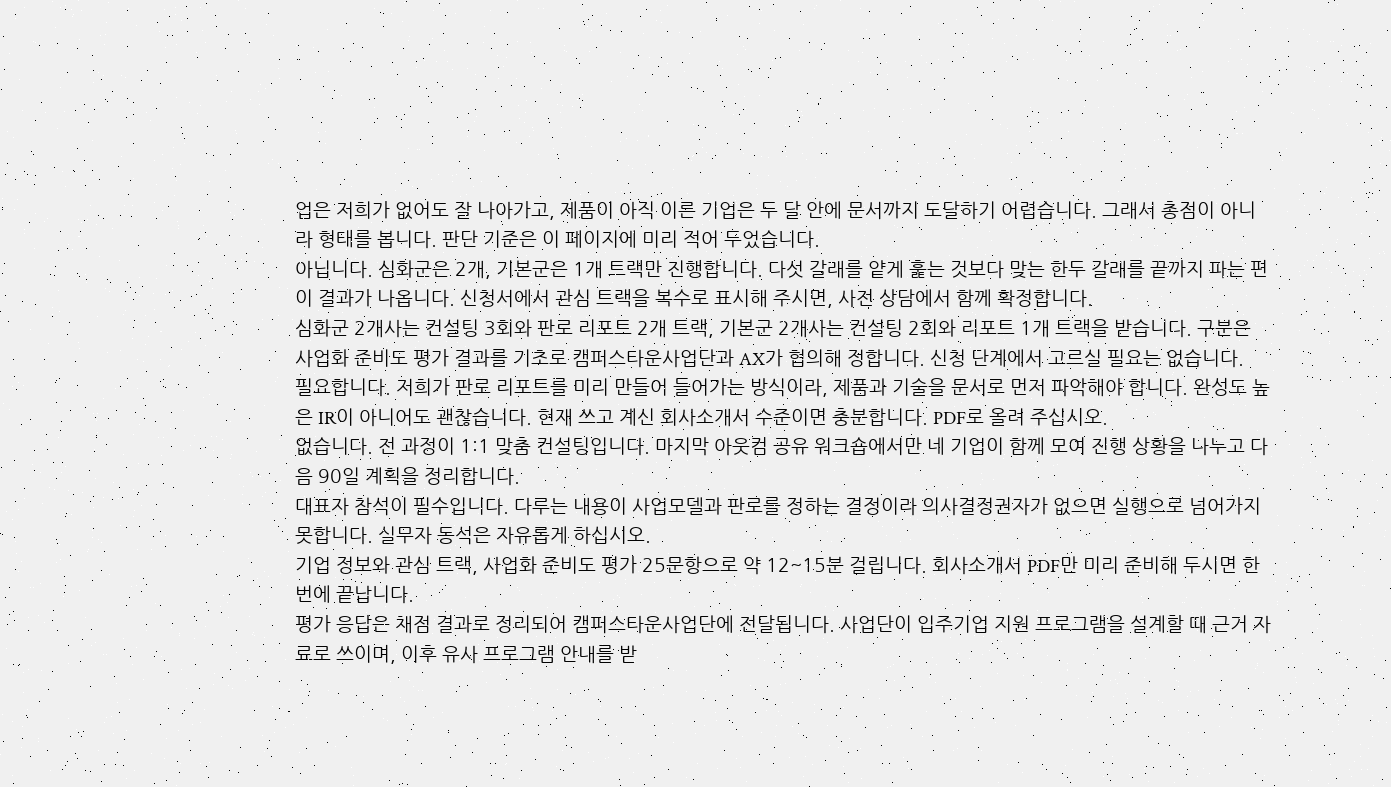업은 저희가 없어도 잘 나아가고, 제품이 아직 이른 기업은 두 달 안에 문서까지 도달하기 어렵습니다. 그래서 총점이 아니라 형태를 봅니다. 판단 기준은 이 페이지에 미리 적어 두었습니다.
아닙니다. 심화군은 2개, 기본군은 1개 트랙만 진행합니다. 다섯 갈래를 얕게 훑는 것보다 맞는 한두 갈래를 끝까지 파는 편이 결과가 나옵니다. 신청서에서 관심 트랙을 복수로 표시해 주시면, 사전 상담에서 함께 확정합니다.
심화군 2개사는 컨설팅 3회와 판로 리포트 2개 트랙, 기본군 2개사는 컨설팅 2회와 리포트 1개 트랙을 받습니다. 구분은 사업화 준비도 평가 결과를 기초로 캠퍼스타운사업단과 AX가 협의해 정합니다. 신청 단계에서 고르실 필요는 없습니다.
필요합니다. 저희가 판로 리포트를 미리 만들어 들어가는 방식이라, 제품과 기술을 문서로 먼저 파악해야 합니다. 완성도 높은 IR이 아니어도 괜찮습니다. 현재 쓰고 계신 회사소개서 수준이면 충분합니다. PDF로 올려 주십시오.
없습니다. 전 과정이 1:1 맞춤 컨설팅입니다. 마지막 아웃컴 공유 워크숍에서만 네 기업이 함께 모여 진행 상황을 나누고 다음 90일 계획을 정리합니다.
대표자 참석이 필수입니다. 다루는 내용이 사업모델과 판로를 정하는 결정이라 의사결정권자가 없으면 실행으로 넘어가지 못합니다. 실무자 동석은 자유롭게 하십시오.
기업 정보와 관심 트랙, 사업화 준비도 평가 25문항으로 약 12~15분 걸립니다. 회사소개서 PDF만 미리 준비해 두시면 한 번에 끝납니다.
평가 응답은 채점 결과로 정리되어 캠퍼스타운사업단에 전달됩니다. 사업단이 입주기업 지원 프로그램을 설계할 때 근거 자료로 쓰이며, 이후 유사 프로그램 안내를 받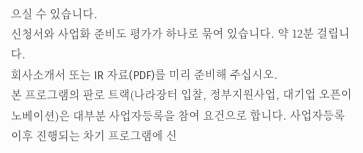으실 수 있습니다.
신청서와 사업화 준비도 평가가 하나로 묶여 있습니다. 약 12분 걸립니다.
회사소개서 또는 IR 자료(PDF)를 미리 준비해 주십시오.
본 프로그램의 판로 트랙(나라장터 입찰, 정부지원사업, 대기업 오픈이노베이션)은 대부분 사업자등록을 참여 요건으로 합니다. 사업자등록 이후 진행되는 차기 프로그램에 신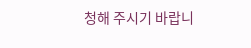청해 주시기 바랍니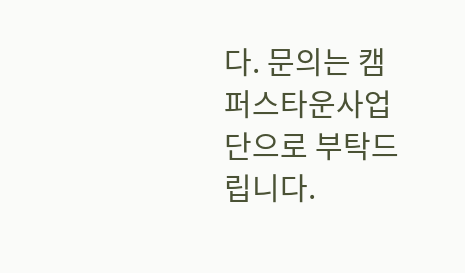다. 문의는 캠퍼스타운사업단으로 부탁드립니다.